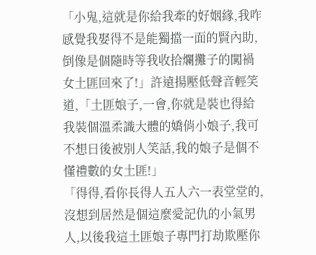「小鬼,這就是你給我牽的好姻緣,我咋感覺我娶得不是能獨擋一面的賢內助,倒像是個隨時等我收拾爛攤子的闖禍女土匪回來了!」許遠揚壓低聲音輕笑道,「土匪娘子,一會,你就是裝也得給我裝個溫柔識大體的嬌俏小娘子,我可不想日後被別人笑話,我的娘子是個不懂禮數的女土匪!」
「得得,看你長得人五人六一表堂堂的,沒想到居然是個這麼愛記仇的小氣男人,以後我這土匪娘子專門打劫欺壓你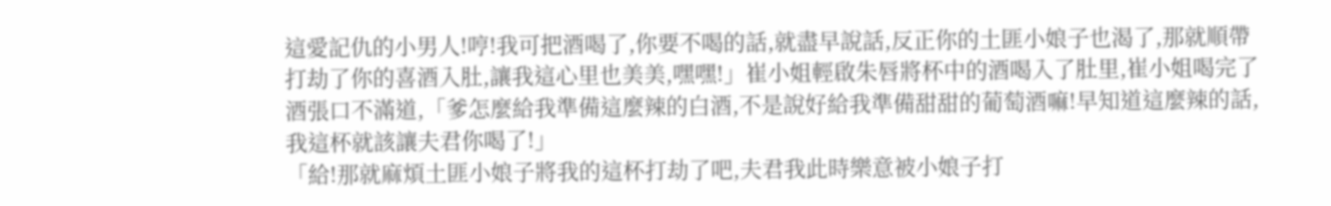這愛記仇的小男人!哼!我可把酒喝了,你要不喝的話,就盡早說話,反正你的土匪小娘子也渴了,那就順帶打劫了你的喜酒入肚,讓我這心里也美美,嘿嘿!」崔小姐輕啟朱唇將杯中的酒喝入了肚里,崔小姐喝完了酒張口不滿道,「爹怎麼給我準備這麼辣的白酒,不是說好給我準備甜甜的葡萄酒嘛!早知道這麼辣的話,我這杯就該讓夫君你喝了!」
「給!那就麻煩土匪小娘子將我的這杯打劫了吧,夫君我此時樂意被小娘子打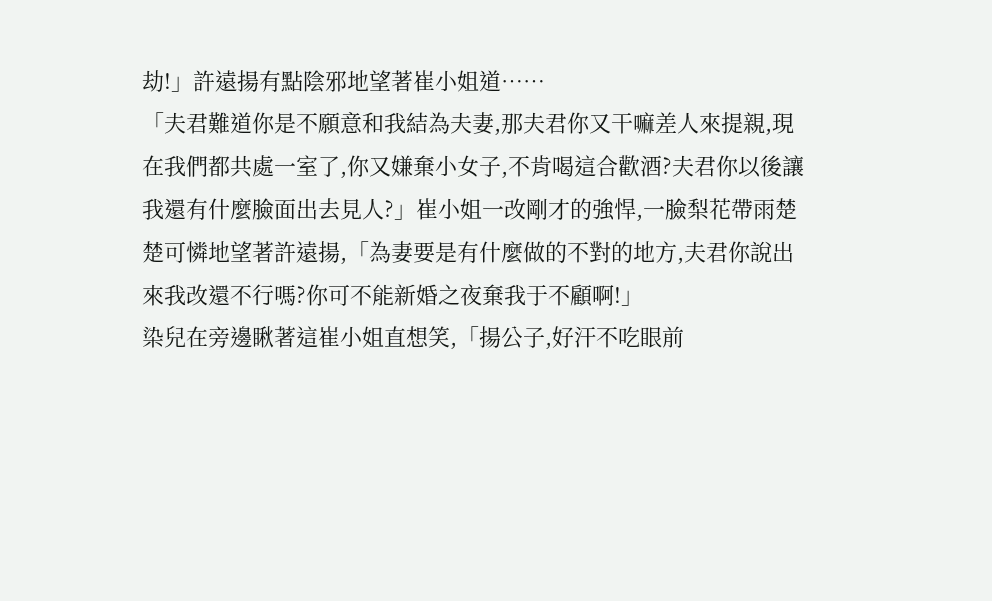劫!」許遠揚有點陰邪地望著崔小姐道……
「夫君難道你是不願意和我結為夫妻,那夫君你又干嘛差人來提親,現在我們都共處一室了,你又嫌棄小女子,不肯喝這合歡酒?夫君你以後讓我還有什麼臉面出去見人?」崔小姐一改剛才的強悍,一臉梨花帶雨楚楚可憐地望著許遠揚,「為妻要是有什麼做的不對的地方,夫君你說出來我改還不行嗎?你可不能新婚之夜棄我于不顧啊!」
染兒在旁邊瞅著這崔小姐直想笑,「揚公子,好汗不吃眼前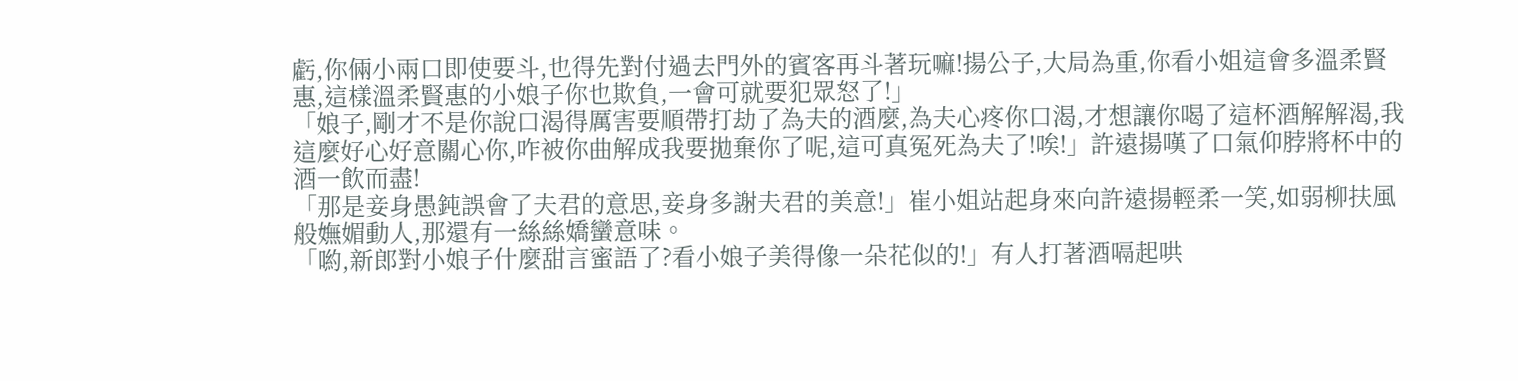虧,你倆小兩口即使要斗,也得先對付過去門外的賓客再斗著玩嘛!揚公子,大局為重,你看小姐這會多溫柔賢惠,這樣溫柔賢惠的小娘子你也欺負,一會可就要犯眾怒了!」
「娘子,剛才不是你說口渴得厲害要順帶打劫了為夫的酒麼,為夫心疼你口渴,才想讓你喝了這杯酒解解渴,我這麼好心好意關心你,咋被你曲解成我要拋棄你了呢,這可真冤死為夫了!唉!」許遠揚嘆了口氣仰脖將杯中的酒一飲而盡!
「那是妾身愚鈍誤會了夫君的意思,妾身多謝夫君的美意!」崔小姐站起身來向許遠揚輕柔一笑,如弱柳扶風般嫵媚動人,那還有一絲絲嬌蠻意味。
「喲,新郎對小娘子什麼甜言蜜語了?看小娘子美得像一朵花似的!」有人打著酒嗝起哄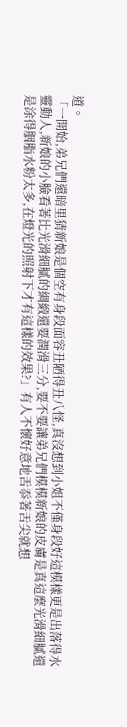道。
「一開始,弟兄們還暗里猜新娘是個空有身段面容丑陋得丑八怪,真沒想到小姐不僅身段好這模樣更是出落得水靈動人,新娘的小臉看著比光滑細膩的綢緞還要潤滑三分,要不要讓弟兄們模模新娘的皮膚是真這麼光滑細膩還是涂得胭脂水粉太多,在燈光的照射下才有這樣的效果?」有人不懷好意地舌忝著舌尖就想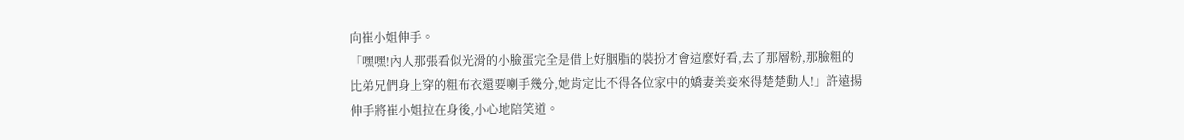向崔小姐伸手。
「嘿嘿!內人那張看似光滑的小臉蛋完全是借上好胭脂的裝扮才會這麼好看,去了那層粉,那臉粗的比弟兄們身上穿的粗布衣還要喇手幾分,她肯定比不得各位家中的嬌妻美妾來得楚楚動人!」許遠揚伸手將崔小姐拉在身後,小心地陪笑道。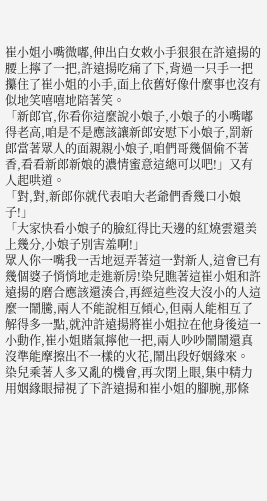崔小姐小嘴微嘟,伸出白女敕小手狠狠在許遠揚的腰上擰了一把,許遠揚吃痛了下,背過一只手一把攥住了崔小姐的小手,面上依舊好像什麼事也沒有似地笑嘻嘻地陪著笑。
「新郎官,你看你這麼說小娘子,小娘子的小嘴嘟得老高,咱是不是應該讓新郎安慰下小娘子,罰新郎當著眾人的面親親小娘子,咱們哥幾個偷不著香,看看新郎新娘的濃情蜜意這總可以吧!」又有人起哄道。
「對,對,新郎你就代表咱大老爺們香幾口小娘子!」
「大家快看小娘子的臉紅得比天邊的紅燒雲還美上幾分,小娘子別害羞啊!」
眾人你一嘴我一舌地逗弄著這一對新人,這會已有幾個婆子悄悄地走進新房!染兒瞧著這崔小姐和許遠揚的磨合應該還湊合,再經這些沒大沒小的人這麼一鬧騰,兩人不能說相互傾心,但兩人能相互了解得多一點,就沖許遠揚將崔小姐拉在他身後這一小動作,崔小姐賭氣擰他一把,兩人吵吵鬧鬧還真沒準能摩擦出不一樣的火花,鬧出段好姻緣來。
染兒乘著人多又亂的機會,再次閉上眼,集中精力用姻緣眼掃視了下許遠揚和崔小姐的腳腕,那條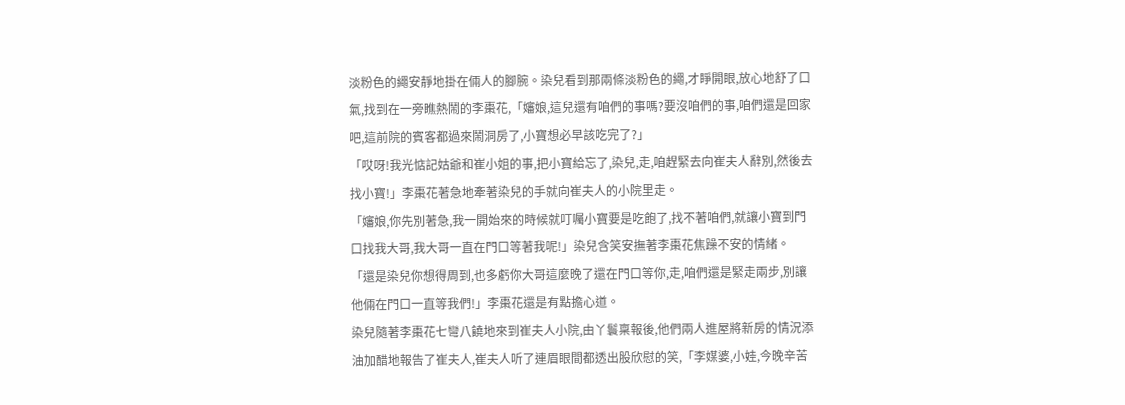淡粉色的繩安靜地掛在倆人的腳腕。染兒看到那兩條淡粉色的繩,才睜開眼,放心地舒了口氣,找到在一旁瞧熱鬧的李棗花,「嬸娘,這兒還有咱們的事嗎?要沒咱們的事,咱們還是回家吧,這前院的賓客都過來鬧洞房了,小寶想必早該吃完了?」
「哎呀!我光惦記姑爺和崔小姐的事,把小寶給忘了,染兒,走,咱趕緊去向崔夫人辭別,然後去找小寶!」李棗花著急地牽著染兒的手就向崔夫人的小院里走。
「嬸娘,你先別著急,我一開始來的時候就叮囑小寶要是吃飽了,找不著咱們,就讓小寶到門口找我大哥,我大哥一直在門口等著我呢!」染兒含笑安撫著李棗花焦躁不安的情緒。
「還是染兒你想得周到,也多虧你大哥這麼晚了還在門口等你,走,咱們還是緊走兩步,別讓他倆在門口一直等我們!」李棗花還是有點擔心道。
染兒隨著李棗花七彎八饒地來到崔夫人小院,由丫鬟稟報後,他們兩人進屋將新房的情況添油加醋地報告了崔夫人,崔夫人听了連眉眼間都透出股欣慰的笑,「李媒婆,小娃,今晚辛苦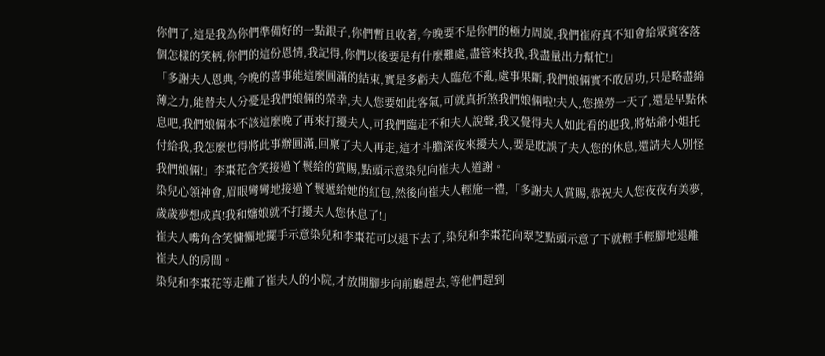你們了,這是我為你們準備好的一點銀子,你們暫且收著,今晚要不是你們的極力周旋,我們崔府真不知會給眾賓客落個怎樣的笑柄,你們的這份恩情,我記得,你們以後要是有什麼難處,盡管來找我,我盡量出力幫忙!」
「多謝夫人恩典,今晚的喜事能這麼圓滿的結束,實是多虧夫人臨危不亂,處事果斷,我們娘倆實不敢居功,只是略盡綿薄之力,能替夫人分憂是我們娘倆的榮幸,夫人您要如此客氣,可就真折煞我們娘倆啦!夫人,您操勞一天了,還是早點休息吧,我們娘倆本不該這麼晚了再來打擾夫人,可我們臨走不和夫人說聲,我又覺得夫人如此看的起我,將姑爺小姐托付給我,我怎麼也得將此事辦圓滿,回稟了夫人再走,這才斗膽深夜來擾夫人,要是耽誤了夫人您的休息,還請夫人別怪我們娘倆!」李棗花含笑接過丫鬟給的賞賜,點頭示意染兒向崔夫人道謝。
染兒心領神會,眉眼彎彎地接過丫鬟遞給她的紅包,然後向崔夫人輕施一禮,「多謝夫人賞賜,恭祝夫人您夜夜有美夢,歲歲夢想成真!我和嬸娘就不打擾夫人您休息了!」
崔夫人嘴角含笑慵懶地擺手示意染兒和李棗花可以退下去了,染兒和李棗花向翠芝點頭示意了下就輕手輕腳地退離崔夫人的房間。
染兒和李棗花等走離了崔夫人的小院,才放開腳步向前廳趕去,等他們趕到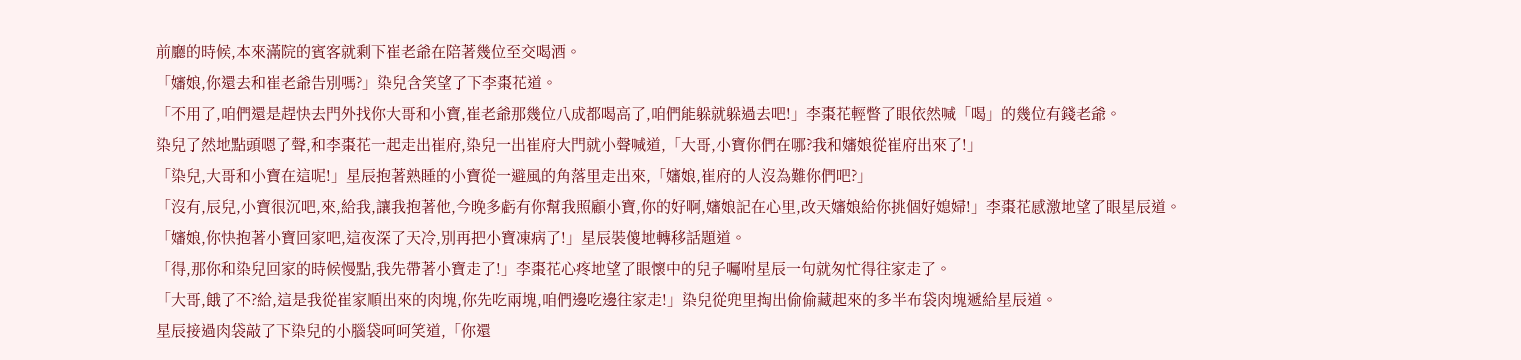前廳的時候,本來滿院的賓客就剩下崔老爺在陪著幾位至交喝酒。
「嬸娘,你還去和崔老爺告別嗎?」染兒含笑望了下李棗花道。
「不用了,咱們還是趕快去門外找你大哥和小寶,崔老爺那幾位八成都喝高了,咱們能躲就躲過去吧!」李棗花輕瞥了眼依然喊「喝」的幾位有錢老爺。
染兒了然地點頭嗯了聲,和李棗花一起走出崔府,染兒一出崔府大門就小聲喊道,「大哥,小寶你們在哪?我和嬸娘從崔府出來了!」
「染兒,大哥和小寶在這呢!」星辰抱著熟睡的小寶從一避風的角落里走出來,「嬸娘,崔府的人沒為難你們吧?」
「沒有,辰兒,小寶很沉吧,來,給我,讓我抱著他,今晚多虧有你幫我照顧小寶,你的好啊,嬸娘記在心里,改天嬸娘給你挑個好媳婦!」李棗花感激地望了眼星辰道。
「嬸娘,你快抱著小寶回家吧,這夜深了天冷,別再把小寶凍病了!」星辰裝傻地轉移話題道。
「得,那你和染兒回家的時候慢點,我先帶著小寶走了!」李棗花心疼地望了眼懷中的兒子囑咐星辰一句就匆忙得往家走了。
「大哥,餓了不?給,這是我從崔家順出來的肉塊,你先吃兩塊,咱們邊吃邊往家走!」染兒從兜里掏出偷偷藏起來的多半布袋肉塊遞給星辰道。
星辰接過肉袋敲了下染兒的小腦袋呵呵笑道,「你還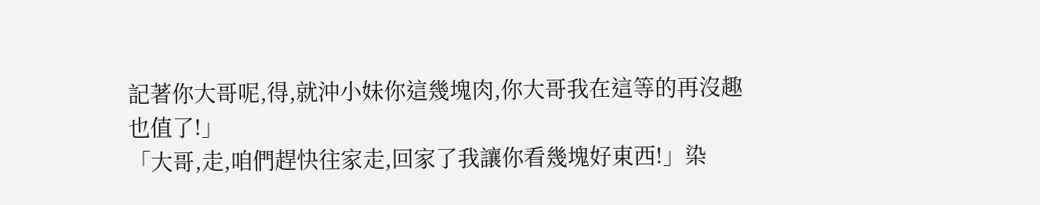記著你大哥呢,得,就沖小妹你這幾塊肉,你大哥我在這等的再沒趣也值了!」
「大哥,走,咱們趕快往家走,回家了我讓你看幾塊好東西!」染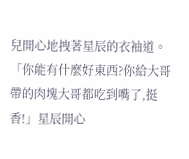兒開心地拽著星辰的衣袖道。
「你能有什麼好東西?你給大哥帶的肉塊大哥都吃到嘴了,挺香!」星辰開心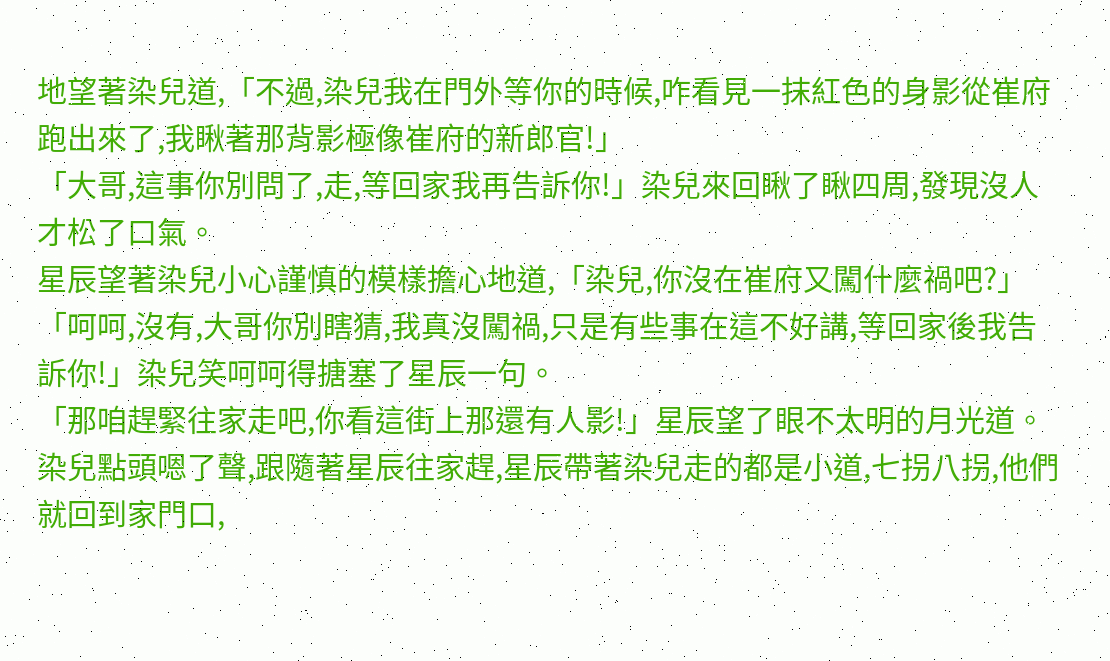地望著染兒道,「不過,染兒我在門外等你的時候,咋看見一抹紅色的身影從崔府跑出來了,我瞅著那背影極像崔府的新郎官!」
「大哥,這事你別問了,走,等回家我再告訴你!」染兒來回瞅了瞅四周,發現沒人才松了口氣。
星辰望著染兒小心謹慎的模樣擔心地道,「染兒,你沒在崔府又闖什麼禍吧?」
「呵呵,沒有,大哥你別瞎猜,我真沒闖禍,只是有些事在這不好講,等回家後我告訴你!」染兒笑呵呵得搪塞了星辰一句。
「那咱趕緊往家走吧,你看這街上那還有人影!」星辰望了眼不太明的月光道。
染兒點頭嗯了聲,跟隨著星辰往家趕,星辰帶著染兒走的都是小道,七拐八拐,他們就回到家門口,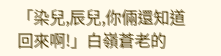「染兒,辰兒,你倆還知道回來啊!」白嶺蒼老的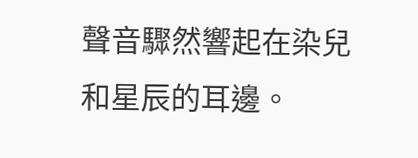聲音驟然響起在染兒和星辰的耳邊。